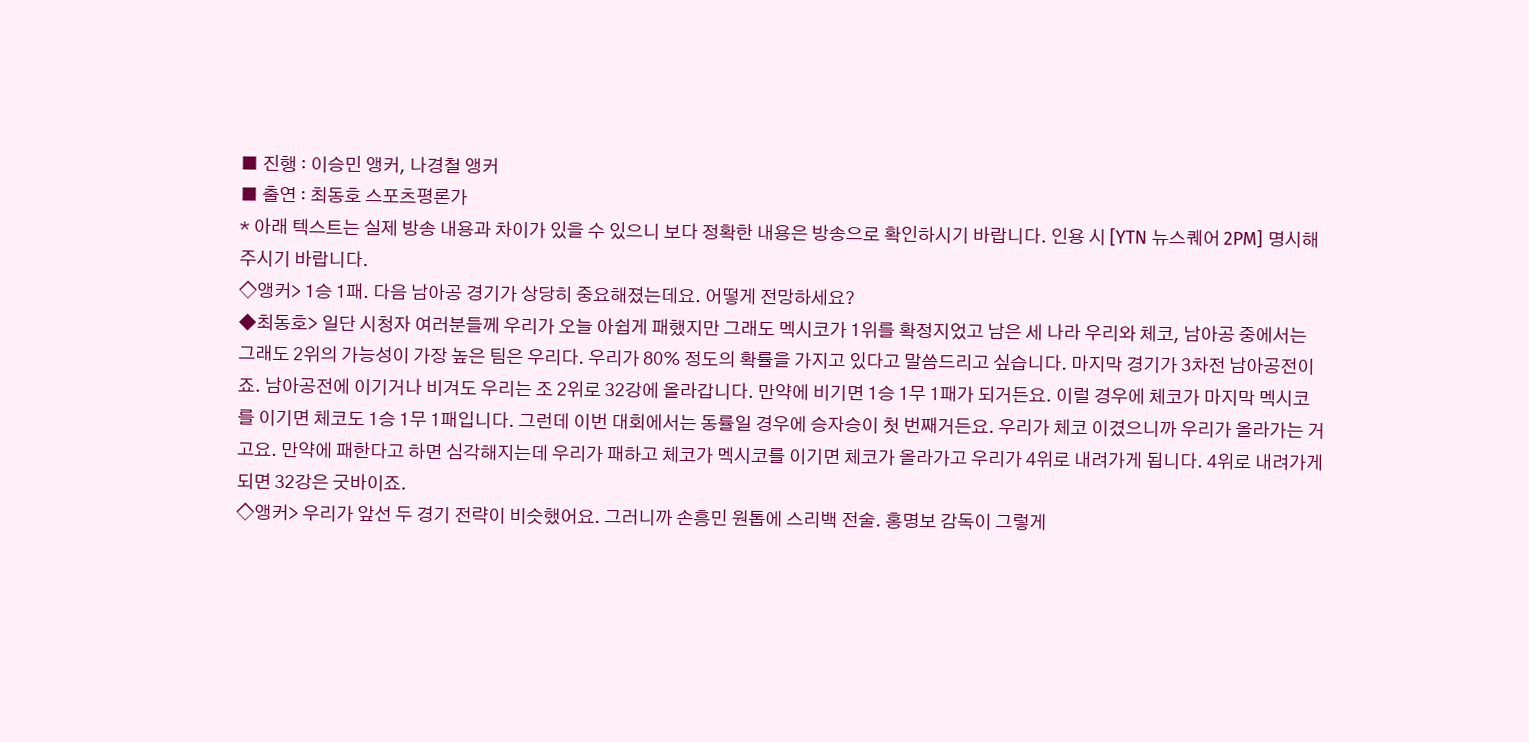■ 진행 : 이승민 앵커, 나경철 앵커
■ 출연 : 최동호 스포츠평론가
* 아래 텍스트는 실제 방송 내용과 차이가 있을 수 있으니 보다 정확한 내용은 방송으로 확인하시기 바랍니다. 인용 시 [YTN 뉴스퀘어 2PM] 명시해주시기 바랍니다.
◇앵커> 1승 1패. 다음 남아공 경기가 상당히 중요해졌는데요. 어떻게 전망하세요?
◆최동호> 일단 시청자 여러분들께 우리가 오늘 아쉽게 패했지만 그래도 멕시코가 1위를 확정지었고 남은 세 나라 우리와 체코, 남아공 중에서는 그래도 2위의 가능성이 가장 높은 팀은 우리다. 우리가 80% 정도의 확률을 가지고 있다고 말씀드리고 싶습니다. 마지막 경기가 3차전 남아공전이죠. 남아공전에 이기거나 비겨도 우리는 조 2위로 32강에 올라갑니다. 만약에 비기면 1승 1무 1패가 되거든요. 이럴 경우에 체코가 마지막 멕시코를 이기면 체코도 1승 1무 1패입니다. 그런데 이번 대회에서는 동률일 경우에 승자승이 첫 번째거든요. 우리가 체코 이겼으니까 우리가 올라가는 거고요. 만약에 패한다고 하면 심각해지는데 우리가 패하고 체코가 멕시코를 이기면 체코가 올라가고 우리가 4위로 내려가게 됩니다. 4위로 내려가게 되면 32강은 굿바이죠.
◇앵커> 우리가 앞선 두 경기 전략이 비슷했어요. 그러니까 손흥민 원톱에 스리백 전술. 홍명보 감독이 그렇게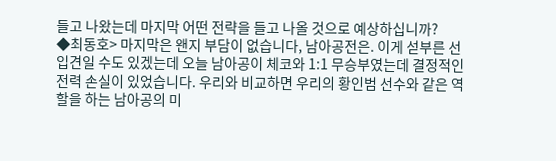들고 나왔는데 마지막 어떤 전략을 들고 나올 것으로 예상하십니까?
◆최동호> 마지막은 왠지 부담이 없습니다, 남아공전은. 이게 섣부른 선입견일 수도 있겠는데 오늘 남아공이 체코와 1:1 무승부였는데 결정적인 전력 손실이 있었습니다. 우리와 비교하면 우리의 황인범 선수와 같은 역할을 하는 남아공의 미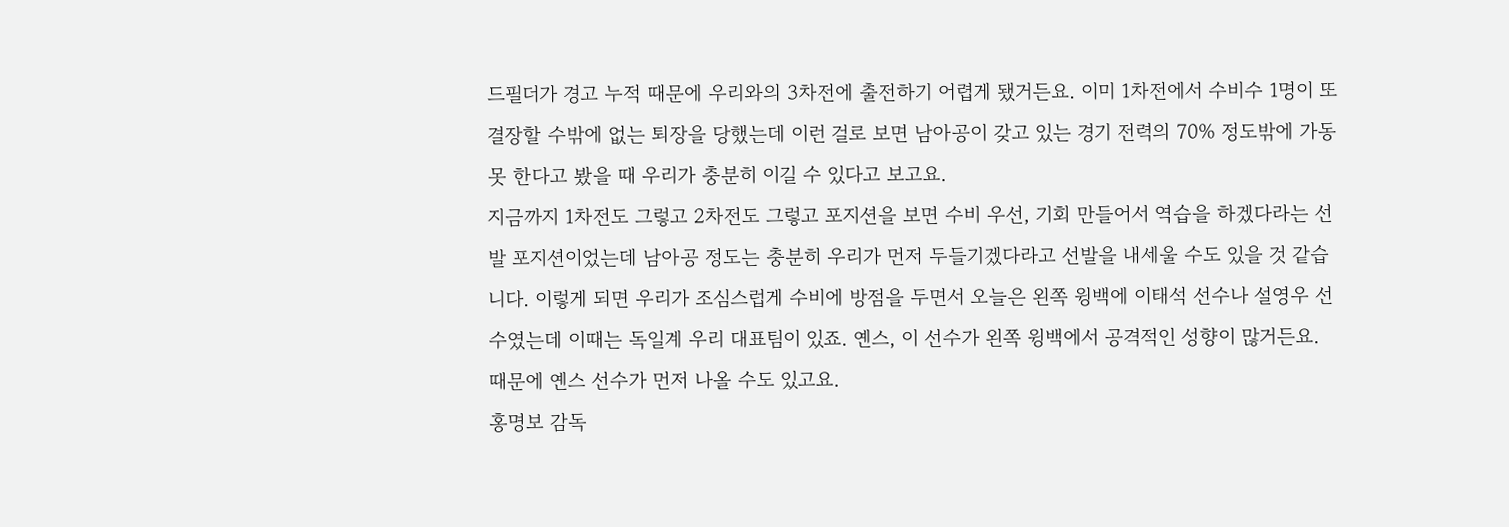드필더가 경고 누적 때문에 우리와의 3차전에 출전하기 어렵게 됐거든요. 이미 1차전에서 수비수 1명이 또 결장할 수밖에 없는 퇴장을 당했는데 이런 걸로 보면 남아공이 갖고 있는 경기 전력의 70% 정도밖에 가동 못 한다고 봤을 때 우리가 충분히 이길 수 있다고 보고요.
지금까지 1차전도 그렇고 2차전도 그렇고 포지션을 보면 수비 우선, 기회 만들어서 역습을 하겠다라는 선발 포지션이었는데 남아공 정도는 충분히 우리가 먼저 두들기겠다라고 선발을 내세울 수도 있을 것 같습니다. 이렇게 되면 우리가 조심스럽게 수비에 방점을 두면서 오늘은 왼쪽 윙백에 이태석 선수나 설영우 선수였는데 이때는 독일계 우리 대표팀이 있죠. 옌스, 이 선수가 왼쪽 윙백에서 공격적인 성향이 많거든요. 때문에 옌스 선수가 먼저 나올 수도 있고요.
홍명보 감독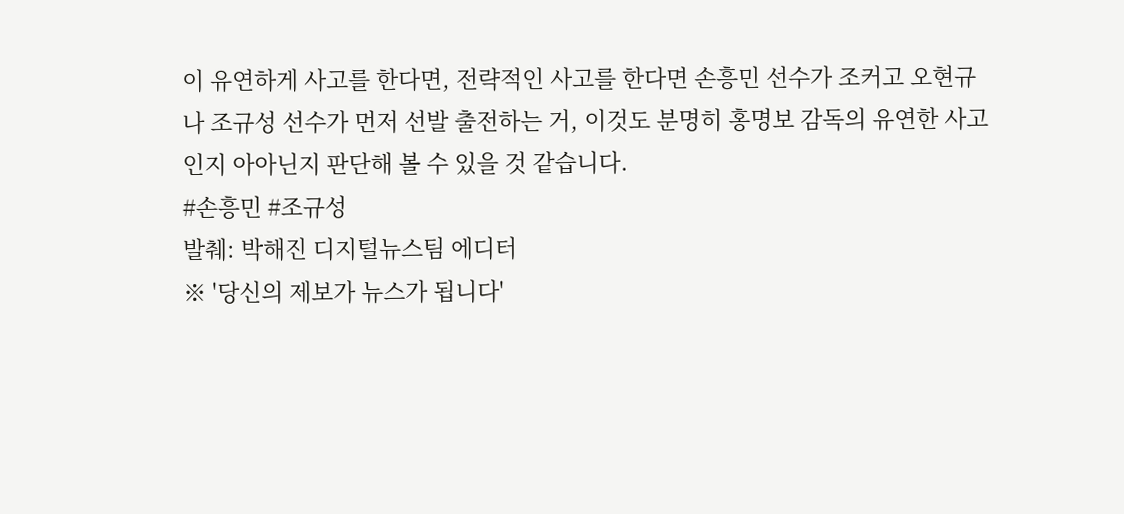이 유연하게 사고를 한다면, 전략적인 사고를 한다면 손흥민 선수가 조커고 오현규나 조규성 선수가 먼저 선발 출전하는 거, 이것도 분명히 홍명보 감독의 유연한 사고인지 아아닌지 판단해 볼 수 있을 것 같습니다.
#손흥민 #조규성
발췌: 박해진 디지털뉴스팀 에디터
※ '당신의 제보가 뉴스가 됩니다'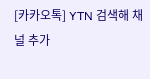[카카오톡] YTN 검색해 채널 추가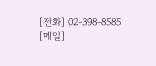[전화] 02-398-8585
[메일]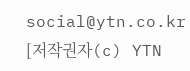social@ytn.co.kr
[저작권자(c) YTN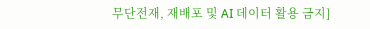무단전재, 재배포 및 AI 데이터 활용 금지]